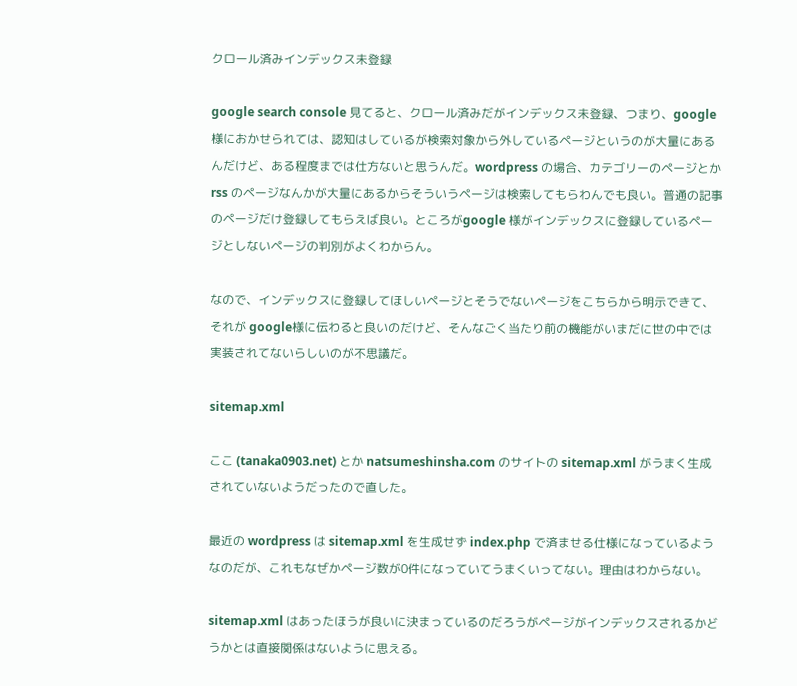クロール済みインデックス未登録

google search console 見てると、クロール済みだがインデックス未登録、つまり、google様におかせられては、認知はしているが検索対象から外しているページというのが大量にあるんだけど、ある程度までは仕方ないと思うんだ。wordpress の場合、カテゴリーのページとか rss のページなんかが大量にあるからそういうページは検索してもらわんでも良い。普通の記事のページだけ登録してもらえば良い。ところがgoogle 様がインデックスに登録しているページとしないページの判別がよくわからん。

なので、インデックスに登録してほしいページとそうでないページをこちらから明示できて、それが google様に伝わると良いのだけど、そんなごく当たり前の機能がいまだに世の中では実装されてないらしいのが不思議だ。

sitemap.xml

ここ (tanaka0903.net) とか natsumeshinsha.com のサイトの sitemap.xml がうまく生成されていないようだったので直した。

最近の wordpress は sitemap.xml を生成せず index.php で済ませる仕様になっているようなのだが、これもなぜかページ数が0件になっていてうまくいってない。理由はわからない。

sitemap.xml はあったほうが良いに決まっているのだろうがページがインデックスされるかどうかとは直接関係はないように思える。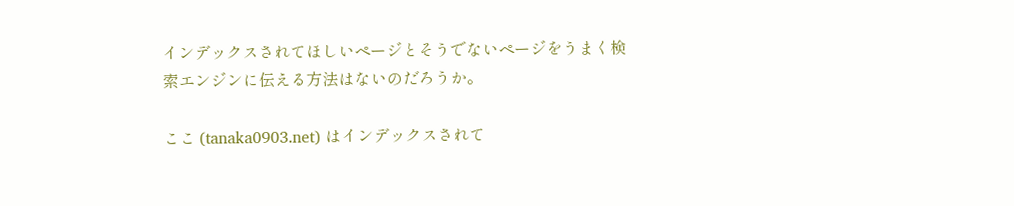インデックスされてほしいページとそうでないページをうまく検索エンジンに伝える方法はないのだろうか。

ここ (tanaka0903.net) はインデックスされて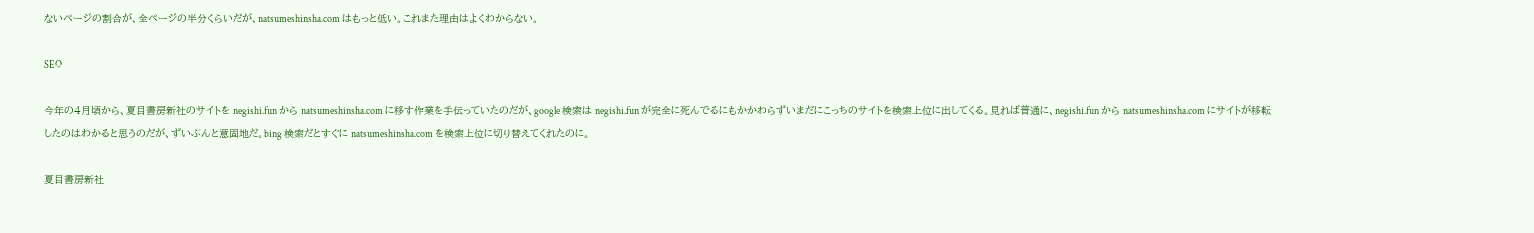ないページの割合が、全ページの半分くらいだが、natsumeshinsha.com はもっと低い。これまた理由はよくわからない。

SEO

今年の4月頃から、夏目書房新社のサイトを negishi.fun から natsumeshinsha.com に移す作業を手伝っていたのだが、google 検索は negishi.fun が完全に死んでるにもかかわらずいまだにこっちのサイトを検索上位に出してくる。見れば普通に、negishi.fun から natsumeshinsha.com にサイトが移転したのはわかると思うのだが、ずいぶんと意固地だ。bing 検索だとすぐに natsumeshinsha.com を検索上位に切り替えてくれたのに。

夏目書房新社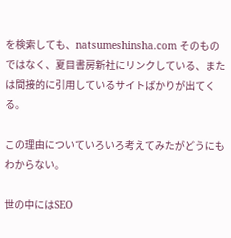を検索しても、natsumeshinsha.com そのものではなく、夏目書房新社にリンクしている、または間接的に引用しているサイトばかりが出てくる。

この理由についていろいろ考えてみたがどうにもわからない。

世の中にはSEO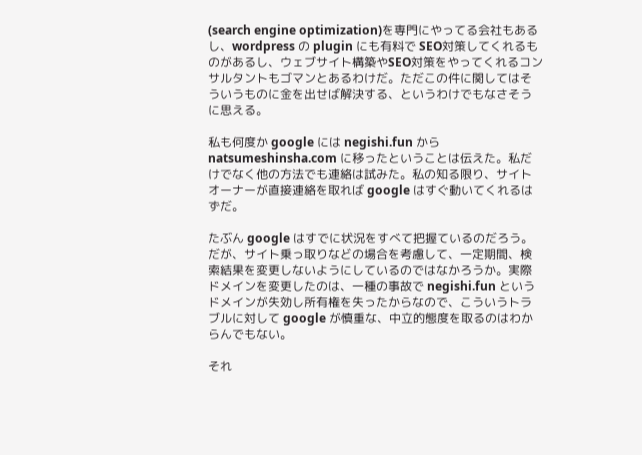(search engine optimization)を専門にやってる会社もあるし、wordpress の plugin にも有料で SEO対策してくれるものがあるし、ウェブサイト構築やSEO対策をやってくれるコンサルタントもゴマンとあるわけだ。ただこの件に関してはそういうものに金を出せば解決する、というわけでもなさそうに思える。

私も何度か google には negishi.fun から natsumeshinsha.com に移ったということは伝えた。私だけでなく他の方法でも連絡は試みた。私の知る限り、サイトオーナーが直接連絡を取れば google はすぐ動いてくれるはずだ。

たぶん google はすでに状況をすべて把握ているのだろう。だが、サイト乗っ取りなどの場合を考慮して、一定期間、検索結果を変更しないようにしているのではなかろうか。実際ドメインを変更したのは、一種の事故で negishi.fun というドメインが失効し所有権を失ったからなので、こういうトラブルに対して google が慎重な、中立的態度を取るのはわからんでもない。

それ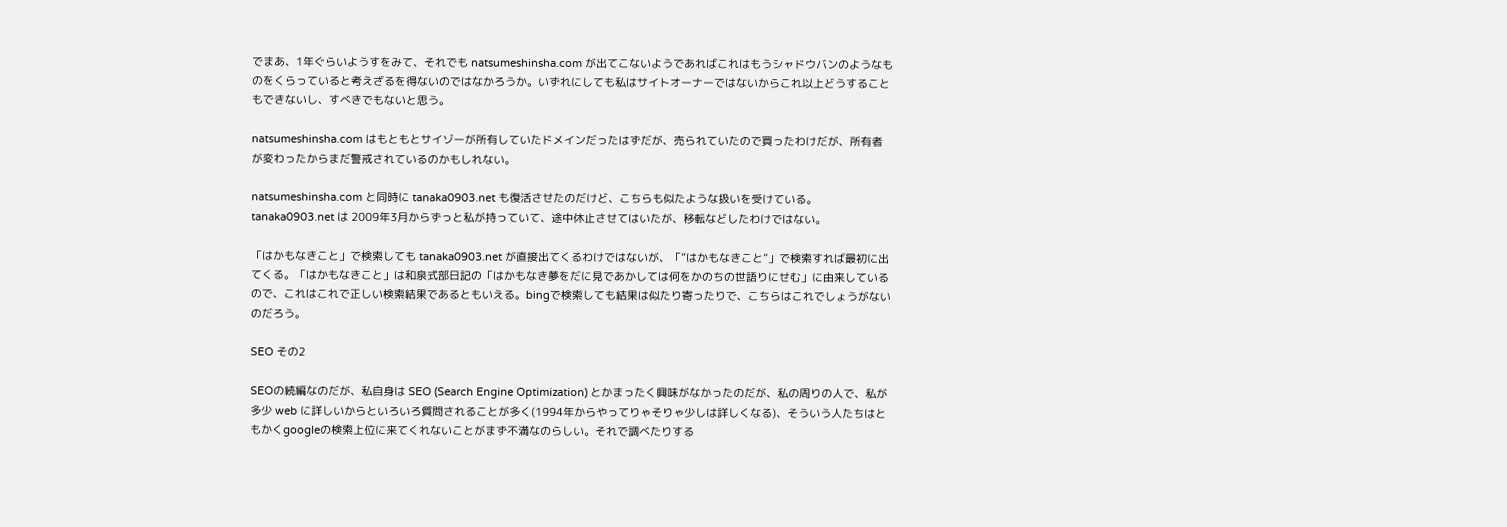でまあ、1年ぐらいようすをみて、それでも natsumeshinsha.com が出てこないようであればこれはもうシャドウバンのようなものをくらっていると考えざるを得ないのではなかろうか。いずれにしても私はサイトオーナーではないからこれ以上どうすることもできないし、すべきでもないと思う。

natsumeshinsha.com はもともとサイゾーが所有していたドメインだったはずだが、売られていたので買ったわけだが、所有者が変わったからまだ警戒されているのかもしれない。

natsumeshinsha.com と同時に tanaka0903.net も復活させたのだけど、こちらも似たような扱いを受けている。tanaka0903.net は 2009年3月からずっと私が持っていて、途中休止させてはいたが、移転などしたわけではない。

「はかもなきこと」で検索しても tanaka0903.net が直接出てくるわけではないが、「”はかもなきこと”」で検索すれば最初に出てくる。「はかもなきこと」は和泉式部日記の「はかもなき夢をだに見であかしては何をかのちの世語りにせむ」に由来しているので、これはこれで正しい検索結果であるともいえる。bingで検索しても結果は似たり寄ったりで、こちらはこれでしょうがないのだろう。

SEO その2

SEOの続編なのだが、私自身は SEO (Search Engine Optimization) とかまったく興味がなかったのだが、私の周りの人で、私が多少 web に詳しいからといろいろ質問されることが多く(1994年からやってりゃそりゃ少しは詳しくなる)、そういう人たちはともかくgoogleの検索上位に来てくれないことがまず不満なのらしい。それで調べたりする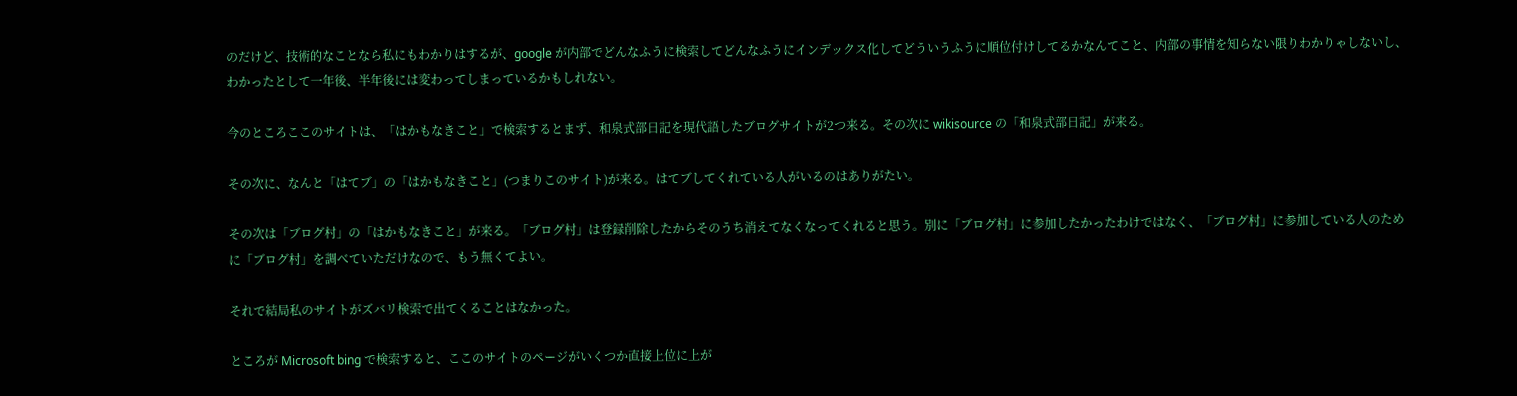のだけど、技術的なことなら私にもわかりはするが、google が内部でどんなふうに検索してどんなふうにインデックス化してどういうふうに順位付けしてるかなんてこと、内部の事情を知らない限りわかりゃしないし、わかったとして一年後、半年後には変わってしまっているかもしれない。

今のところここのサイトは、「はかもなきこと」で検索するとまず、和泉式部日記を現代語したブログサイトが2つ来る。その次に wikisource の「和泉式部日記」が来る。

その次に、なんと「はてブ」の「はかもなきこと」(つまりこのサイト)が来る。はてブしてくれている人がいるのはありがたい。

その次は「ブログ村」の「はかもなきこと」が来る。「ブログ村」は登録削除したからそのうち消えてなくなってくれると思う。別に「ブログ村」に参加したかったわけではなく、「ブログ村」に参加している人のために「ブログ村」を調べていただけなので、もう無くてよい。

それで結局私のサイトがズバリ検索で出てくることはなかった。

ところが Microsoft bing で検索すると、ここのサイトのページがいくつか直接上位に上が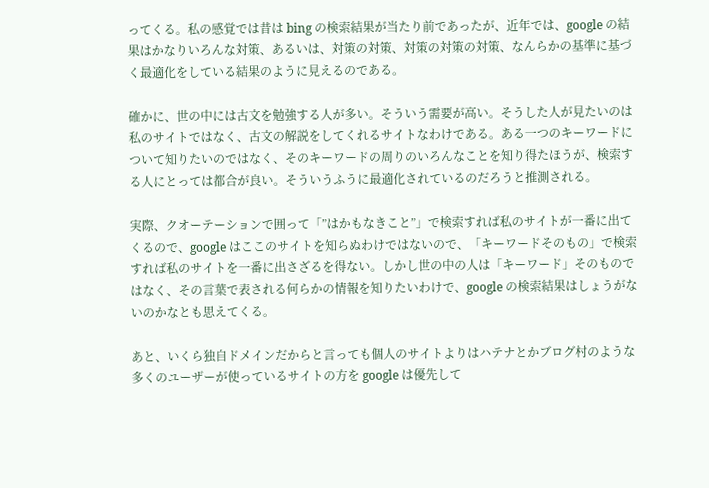ってくる。私の感覚では昔は bing の検索結果が当たり前であったが、近年では、google の結果はかなりいろんな対策、あるいは、対策の対策、対策の対策の対策、なんらかの基準に基づく最適化をしている結果のように見えるのである。

確かに、世の中には古文を勉強する人が多い。そういう需要が高い。そうした人が見たいのは私のサイトではなく、古文の解説をしてくれるサイトなわけである。ある一つのキーワードについて知りたいのではなく、そのキーワードの周りのいろんなことを知り得たほうが、検索する人にとっては都合が良い。そういうふうに最適化されているのだろうと推測される。

実際、クオーテーションで囲って「”はかもなきこと”」で検索すれば私のサイトが一番に出てくるので、google はここのサイトを知らぬわけではないので、「キーワードそのもの」で検索すれば私のサイトを一番に出さざるを得ない。しかし世の中の人は「キーワード」そのものではなく、その言葉で表される何らかの情報を知りたいわけで、google の検索結果はしょうがないのかなとも思えてくる。

あと、いくら独自ドメインだからと言っても個人のサイトよりはハテナとかブログ村のような多くのユーザーが使っているサイトの方を google は優先して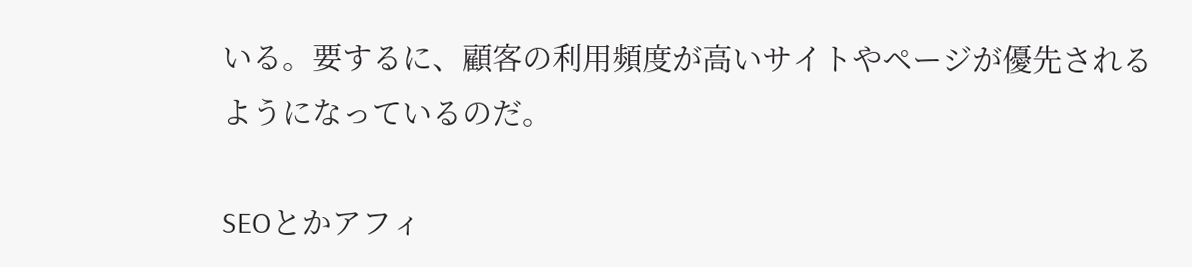いる。要するに、顧客の利用頻度が高いサイトやページが優先されるようになっているのだ。

SEOとかアフィ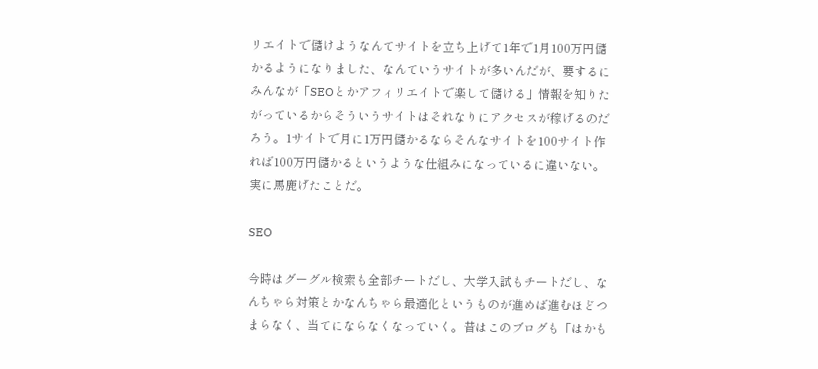リエイトで儲けようなんてサイトを立ち上げて1年で1月100万円儲かるようになりました、なんていうサイトが多いんだが、要するにみんなが「SEOとかアフィリエイトで楽して儲ける」情報を知りたがっているからそういうサイトはそれなりにアクセスが稼げるのだろう。1サイトで月に1万円儲かるならそんなサイトを100サイト作れば100万円儲かるというような仕組みになっているに違いない。実に馬鹿げたことだ。

SEO

今時はグーグル検索も全部チートだし、大学入試もチートだし、なんちゃら対策とかなんちゃら最適化というものが進めば進むほどつまらなく、当てにならなくなっていく。昔はこのブログも「はかも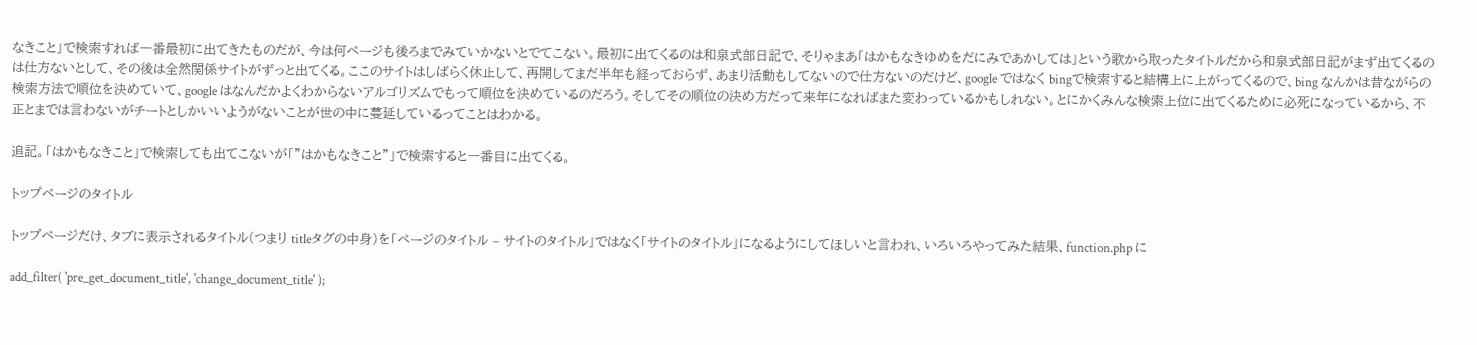なきこと」で検索すれば一番最初に出てきたものだが、今は何ページも後ろまでみていかないとでてこない。最初に出てくるのは和泉式部日記で、そりゃまあ「はかもなきゆめをだにみであかしては」という歌から取ったタイトルだから和泉式部日記がまず出てくるのは仕方ないとして、その後は全然関係サイトがずっと出てくる。ここのサイトはしばらく休止して、再開してまだ半年も経っておらず、あまり活動もしてないので仕方ないのだけど、google ではなく bingで検索すると結構上に上がってくるので、bing なんかは昔ながらの検索方法で順位を決めていて、google はなんだかよくわからないアルゴリズムでもって順位を決めているのだろう。そしてその順位の決め方だって来年になればまた変わっているかもしれない。とにかくみんな検索上位に出てくるために必死になっているから、不正とまでは言わないがチートとしかいいようがないことが世の中に蔓延しているってことはわかる。

追記。「はかもなきこと」で検索しても出てこないが「”はかもなきこと”」で検索すると一番目に出てくる。

トップページのタイトル

トップページだけ、タブに表示されるタイトル(つまり titleタグの中身)を「ページのタイトル – サイトのタイトル」ではなく「サイトのタイトル」になるようにしてほしいと言われ、いろいろやってみた結果、function.php に

add_filter( 'pre_get_document_title', 'change_document_title' );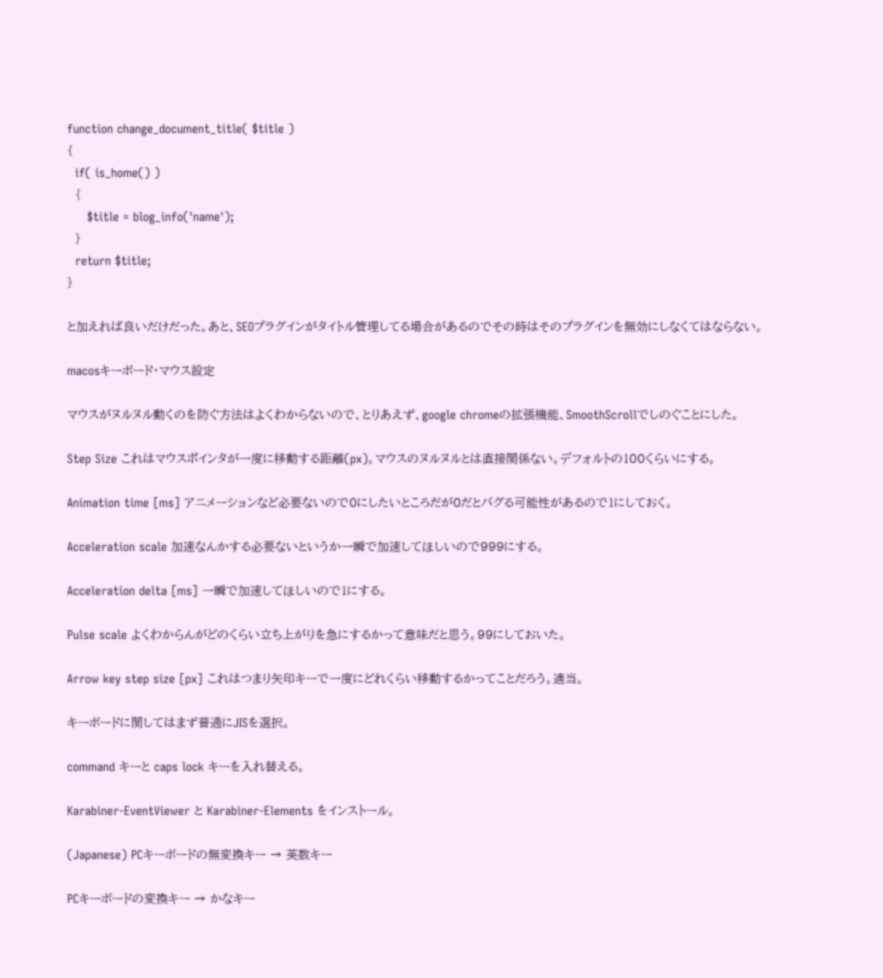function change_document_title( $title )
{
  if( is_home() )
  {
     $title = blog_info('name');
  }
  return $title;
}

と加えれば良いだけだった。あと、SEOプラグインがタイトル管理してる場合があるのでその時はそのプラグインを無効にしなくてはならない。

macosキーボード・マウス設定

マウスがヌルヌル動くのを防ぐ方法はよくわからないので、とりあえず、google chromeの拡張機能、SmoothScrollでしのぐことにした。

Step Size これはマウスポインタが一度に移動する距離(px)。マウスのヌルヌルとは直接関係ない。デフォルトの100くらいにする。

Animation time [ms] アニメーションなど必要ないので0にしたいところだが0だとバグる可能性があるので1にしておく。

Acceleration scale 加速なんかする必要ないというか一瞬で加速してほしいので999にする。

Acceleration delta [ms] 一瞬で加速してほしいので1にする。

Pulse scale よくわからんがどのくらい立ち上がりを急にするかって意味だと思う。99にしておいた。

Arrow key step size [px] これはつまり矢印キーで一度にどれくらい移動するかってことだろう。適当。

キーボードに関してはまず普通にJISを選択。

command キーと caps lock キーを入れ替える。

Karabiner-EventViewer と Karabiner-Elements をインストール。

(Japanese) PCキーボードの無変換キー → 英数キー

PCキーボードの変換キー → かなキー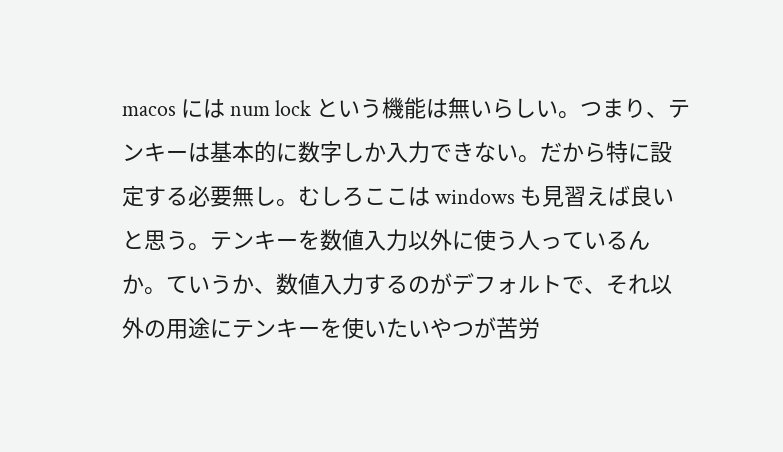macos には num lock という機能は無いらしい。つまり、テンキーは基本的に数字しか入力できない。だから特に設定する必要無し。むしろここは windows も見習えば良いと思う。テンキーを数値入力以外に使う人っているんか。ていうか、数値入力するのがデフォルトで、それ以外の用途にテンキーを使いたいやつが苦労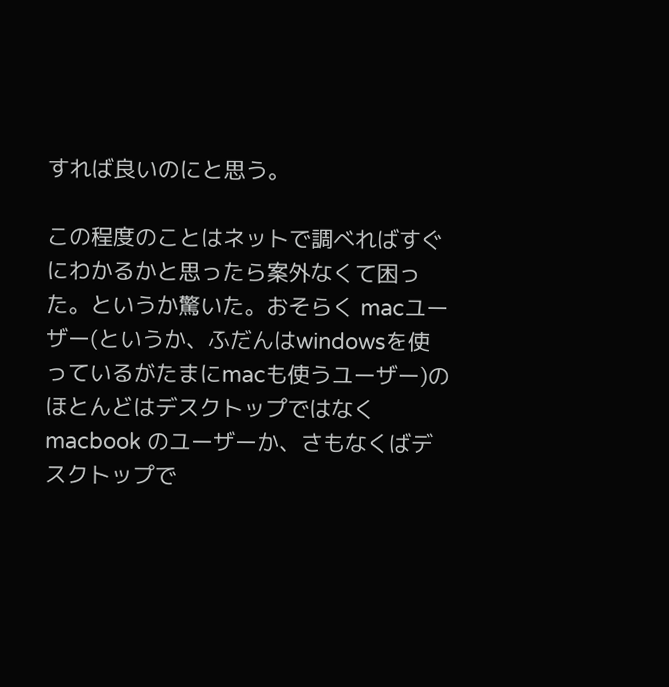すれば良いのにと思う。

この程度のことはネットで調べればすぐにわかるかと思ったら案外なくて困った。というか驚いた。おそらく macユーザー(というか、ふだんはwindowsを使っているがたまにmacも使うユーザー)のほとんどはデスクトップではなく macbook のユーザーか、さもなくばデスクトップで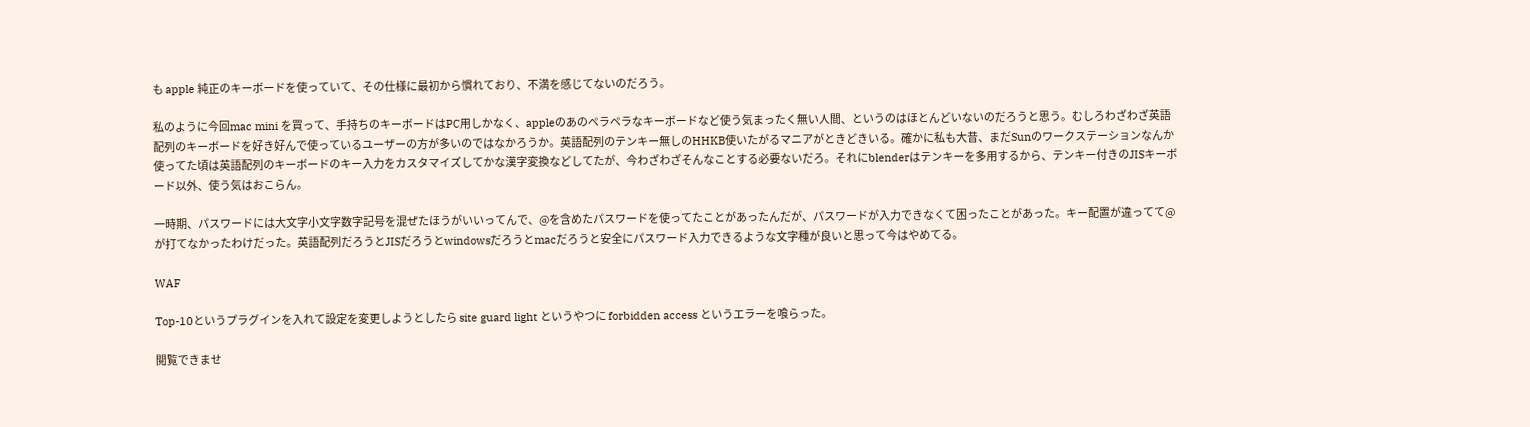も apple 純正のキーボードを使っていて、その仕様に最初から慣れており、不満を感じてないのだろう。

私のように今回mac mini を買って、手持ちのキーボードはPC用しかなく、appleのあのペラペラなキーボードなど使う気まったく無い人間、というのはほとんどいないのだろうと思う。むしろわざわざ英語配列のキーボードを好き好んで使っているユーザーの方が多いのではなかろうか。英語配列のテンキー無しのHHKB使いたがるマニアがときどきいる。確かに私も大昔、まだSunのワークステーションなんか使ってた頃は英語配列のキーボードのキー入力をカスタマイズしてかな漢字変換などしてたが、今わざわざそんなことする必要ないだろ。それにblenderはテンキーを多用するから、テンキー付きのJISキーボード以外、使う気はおこらん。

一時期、パスワードには大文字小文字数字記号を混ぜたほうがいいってんで、@を含めたパスワードを使ってたことがあったんだが、パスワードが入力できなくて困ったことがあった。キー配置が違ってて@が打てなかったわけだった。英語配列だろうとJISだろうとwindowsだろうとmacだろうと安全にパスワード入力できるような文字種が良いと思って今はやめてる。

WAF

Top-10というプラグインを入れて設定を変更しようとしたら site guard light というやつに forbidden access というエラーを喰らった。

閲覧できませ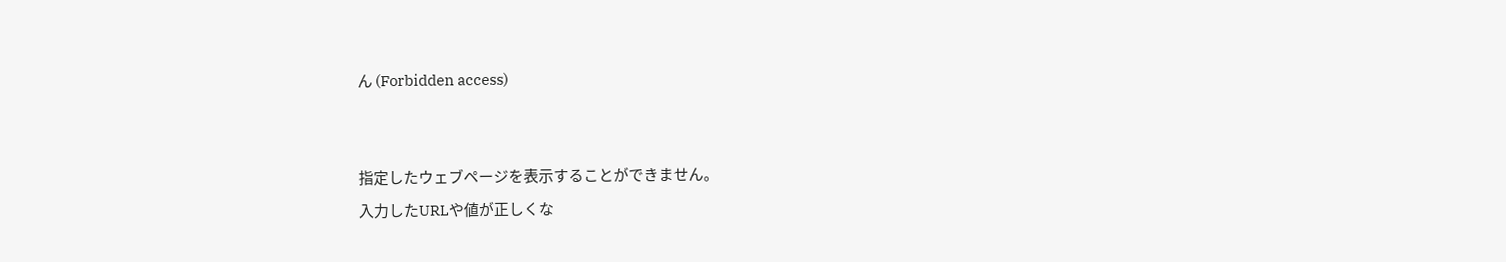ん (Forbidden access)


指定したウェブページを表示することができません。
入力したURLや値が正しくな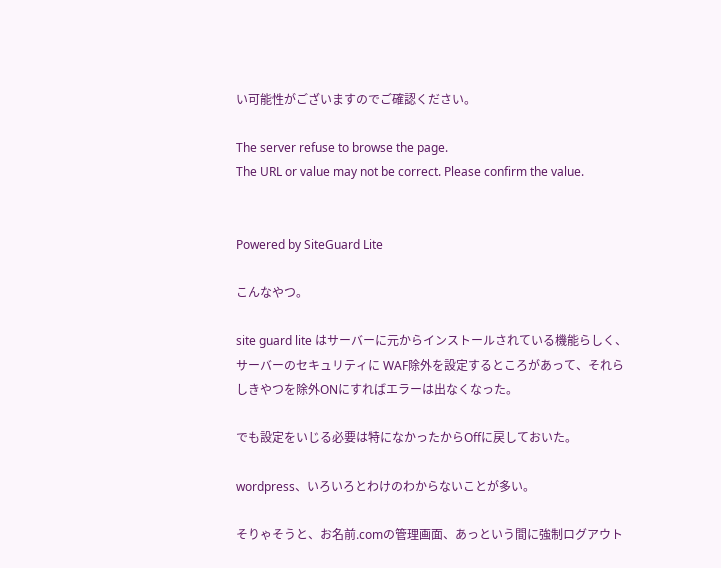い可能性がございますのでご確認ください。

The server refuse to browse the page.
The URL or value may not be correct. Please confirm the value.


Powered by SiteGuard Lite

こんなやつ。

site guard lite はサーバーに元からインストールされている機能らしく、サーバーのセキュリティに WAF除外を設定するところがあって、それらしきやつを除外ONにすればエラーは出なくなった。

でも設定をいじる必要は特になかったからOffに戻しておいた。

wordpress、いろいろとわけのわからないことが多い。

そりゃそうと、お名前.comの管理画面、あっという間に強制ログアウト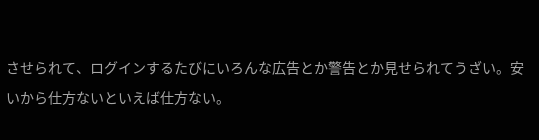させられて、ログインするたびにいろんな広告とか警告とか見せられてうざい。安いから仕方ないといえば仕方ない。